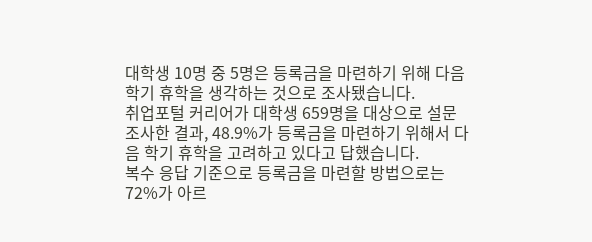대학생 10명 중 5명은 등록금을 마련하기 위해 다음 학기 휴학을 생각하는 것으로 조사됐습니다.
취업포털 커리어가 대학생 659명을 대상으로 설문 조사한 결과, 48.9%가 등록금을 마련하기 위해서 다음 학기 휴학을 고려하고 있다고 답했습니다.
복수 응답 기준으로 등록금을 마련할 방법으로는 72%가 아르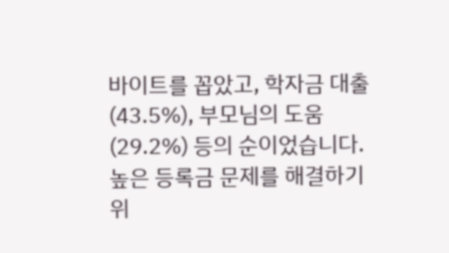바이트를 꼽았고, 학자금 대출(43.5%), 부모님의 도움(29.2%) 등의 순이었습니다.
높은 등록금 문제를 해결하기 위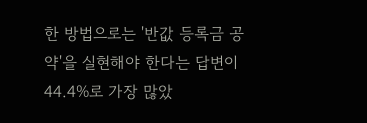한 방법으로는 '반값 등록금 공약'을 실현해야 한다는 답변이 44.4%로 가장 많았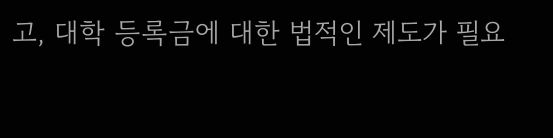고, 대학 등록금에 대한 법적인 제도가 필요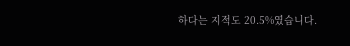하다는 지적도 20.5%였습니다.